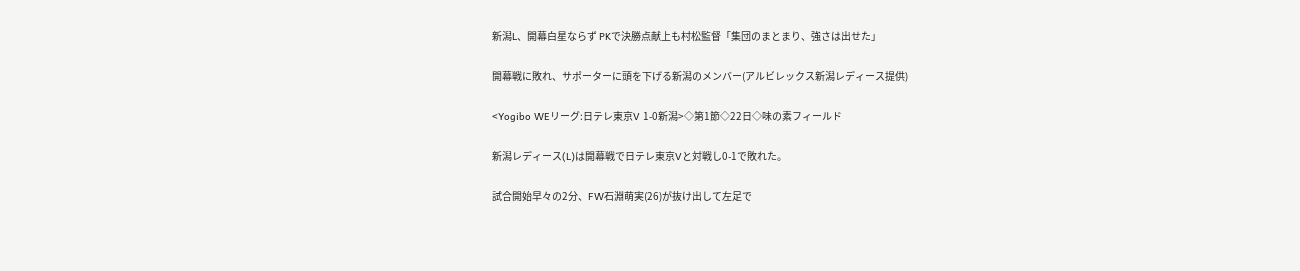新潟L、開幕白星ならず PKで決勝点献上も村松監督「集団のまとまり、強さは出せた」

開幕戦に敗れ、サポーターに頭を下げる新潟のメンバー(アルビレックス新潟レディース提供)

<Yogibo WEリーグ:日テレ東京V 1-0新潟>◇第1節◇22日◇味の素フィールド

新潟レディース(L)は開幕戦で日テレ東京Vと対戦し0-1で敗れた。

試合開始早々の2分、FW石淵萌実(26)が抜け出して左足で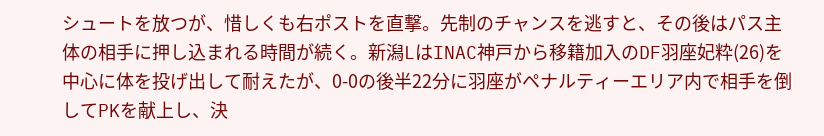シュートを放つが、惜しくも右ポストを直撃。先制のチャンスを逃すと、その後はパス主体の相手に押し込まれる時間が続く。新潟LはINAC神戸から移籍加入のDF羽座妃粋(26)を中心に体を投げ出して耐えたが、0-0の後半22分に羽座がペナルティーエリア内で相手を倒してPKを献上し、決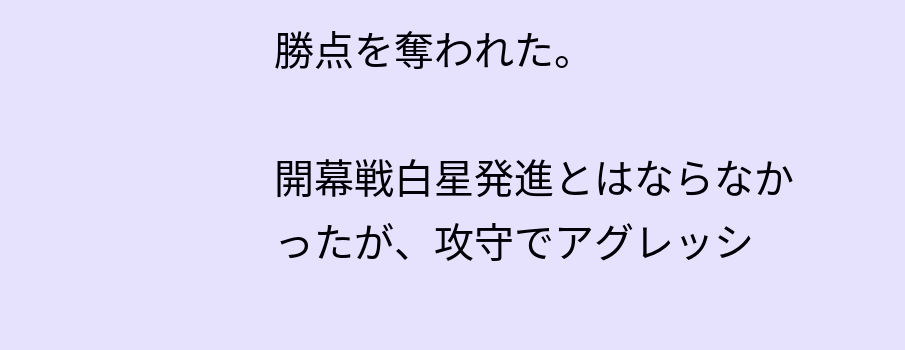勝点を奪われた。

開幕戦白星発進とはならなかったが、攻守でアグレッシ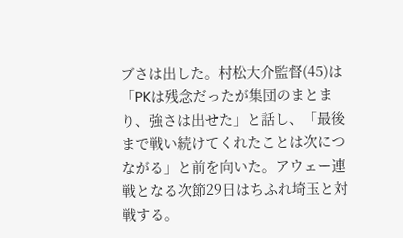ブさは出した。村松大介監督(45)は「PKは残念だったが集団のまとまり、強さは出せた」と話し、「最後まで戦い続けてくれたことは次につながる」と前を向いた。アウェー連戦となる次節29日はちふれ埼玉と対戦する。